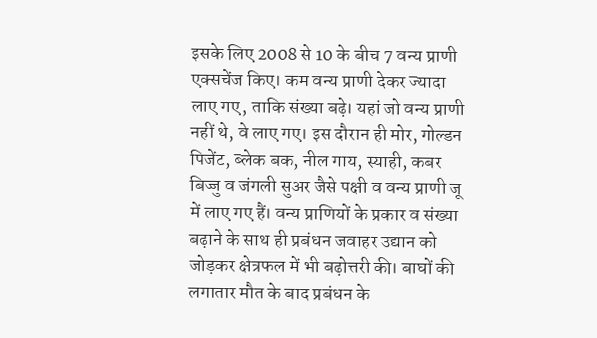इसके लिए 2008 से 10 के बीच 7 वन्य प्राणी एक्सचेंज किए। कम वन्य प्राणी देकर ज्यादा लाए गए, ताकि संख्या बढ़े। यहां जो वन्य प्राणी नहीं थे, वे लाए गए। इस दौरान ही मोर, गोल्डन पिजेंट, ब्लेक बक, नील गाय, स्याही, कबर बिज्जु व जंगली सुअर जैसे पक्षी व वन्य प्राणी जू में लाए गए हैं। वन्य प्राणियों के प्रकार व संख्या बढ़ाने के साथ ही प्रबंधन जवाहर उद्यान को जोड़कर क्षेत्रफल में भी बढ़ोत्तरी की। बाघों की लगातार मौत के बाद प्रबंधन के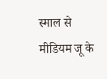स्माल से मीडियम जू के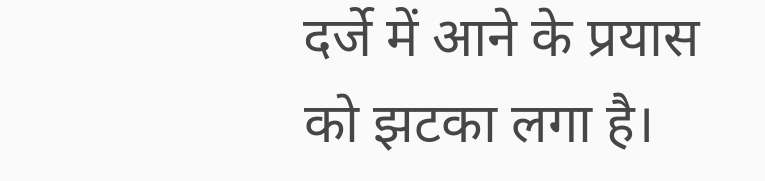दर्जे में आने के प्रयास को झटका लगा है।